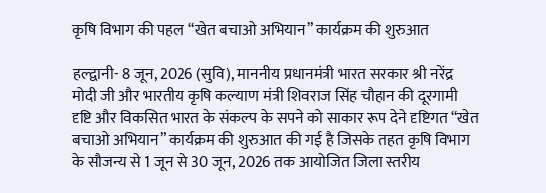कृषि विभाग की पहल “खेत बचाओ अभियान” कार्यक्रम की शुरुआत

हल्द्वानी- 8 जून, 2026 (सुवि), माननीय प्रधानमंत्री भारत सरकार श्री नरेंद्र मोदी जी और भारतीय कृषि कल्याण मंत्री शिवराज सिंह चौहान की दूरगामी दृष्टि और विकसित भारत के संकल्प के सपने को साकार रूप देने दृष्टिगत “खेत बचाओ अभियान” कार्यक्रम की शुरुआत की गई है जिसके तहत कृषि विभाग के सौजन्य से 1 जून से 30 जून, 2026 तक आयोजित जिला स्तरीय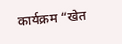कार्यक्रम “खेत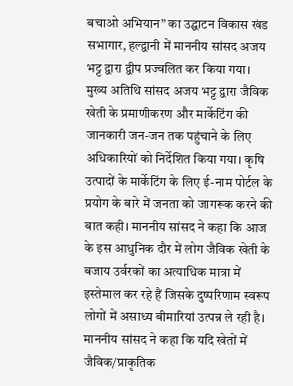बचाओ अभियान” का उद्घाटन विकास खंड सभागार, हल्द्वानी में माननीय सांसद अजय भट्ट द्वारा द्वीप प्रज्वलित कर किया गया।
मुख्य अतिथि सांसद अजय भट्ट द्वारा जैविक खेती के प्रमाणीकरण और मार्केटिंग की जानकारी जन-जन तक पहुंचाने के लिए अधिकारियों को निर्देशित किया गया। कृषि उत्पादों के मार्केटिंग के लिए ई-नाम पोर्टल के प्रयोग के बारे में जनता को जागरूक करने की बात कही। माननीय सांसद ने कहा कि आज के इस आधुनिक दौर में लोग जैविक खेती के बजाय उर्वरकों का अत्याधिक मात्रा में इस्तेमाल कर रहे हैं जिसके दुष्परिणाम स्वरूप लोगों में असाध्य बीमारियां उत्पन्न ले रही है। माननीय सांसद ने कहा कि यदि खेतों में जैविक/प्राकृतिक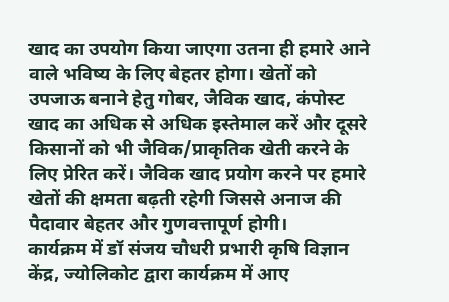खाद का उपयोग किया जाएगा उतना ही हमारे आने वाले भविष्य के लिए बेहतर होगा। खेतों को उपजाऊ बनाने हेतु गोबर, जैविक खाद, कंपोस्ट खाद का अधिक से अधिक इस्तेमाल करें और दूसरे किसानों को भी जैविक/प्राकृतिक खेती करने के लिए प्रेरित करें। जैविक खाद प्रयोग करने पर हमारे खेतों की क्षमता बढ़ती रहेगी जिससे अनाज की पैदावार बेहतर और गुणवत्तापूर्ण होगी।
कार्यक्रम में डॉ संजय चौधरी प्रभारी कृषि विज्ञान केंद्र, ज्योलिकोट द्वारा कार्यक्रम में आए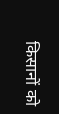किसानों को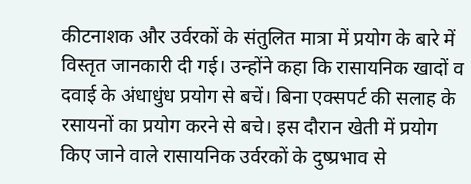कीटनाशक और उर्वरकों के संतुलित मात्रा में प्रयोग के बारे में विस्तृत जानकारी दी गई। उन्होंने कहा कि रासायनिक खादों व दवाई के अंधाधुंध प्रयोग से बचें। बिना एक्सपर्ट की सलाह के रसायनों का प्रयोग करने से बचे। इस दौरान खेती में प्रयोग किए जाने वाले रासायनिक उर्वरकों के दुष्प्रभाव से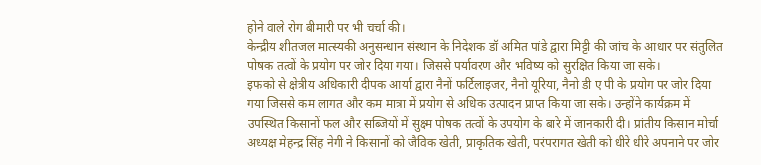होने वाले रोग बीमारी पर भी चर्चा की।
केन्द्रीय शीतजल मात्स्यकी अनुसन्धान संस्थान के निदेशक डॉ अमित पांडे द्वारा मिट्टी की जांच के आधार पर संतुलित पोषक तत्वों के प्रयोग पर जोर दिया गया। जिससे पर्यावरण और भविष्य को सुरक्षित किया जा सके।
इफको से क्षेत्रीय अधिकारी दीपक आर्या द्वारा नैनों फर्टिलाइजर, नैनो यूरिया, नैनो डी ए पी के प्रयोग पर जोर दिया गया जिससे कम लागत और कम मात्रा में प्रयोग से अधिक उत्पादन प्राप्त किया जा सके। उन्होंने कार्यक्रम में उपस्थित किसानों फल और सब्जियों में सुक्ष्म पोषक तत्वों के उपयोग के बारे में जानकारी दी। प्रांतीय किसान मोर्चा अध्यक्ष मेहन्द्र सिंह नेगी ने किसानों को जैविक खेती, प्राकृतिक खेती, परंपरागत खेती को धीरे धीरे अपनाने पर जोर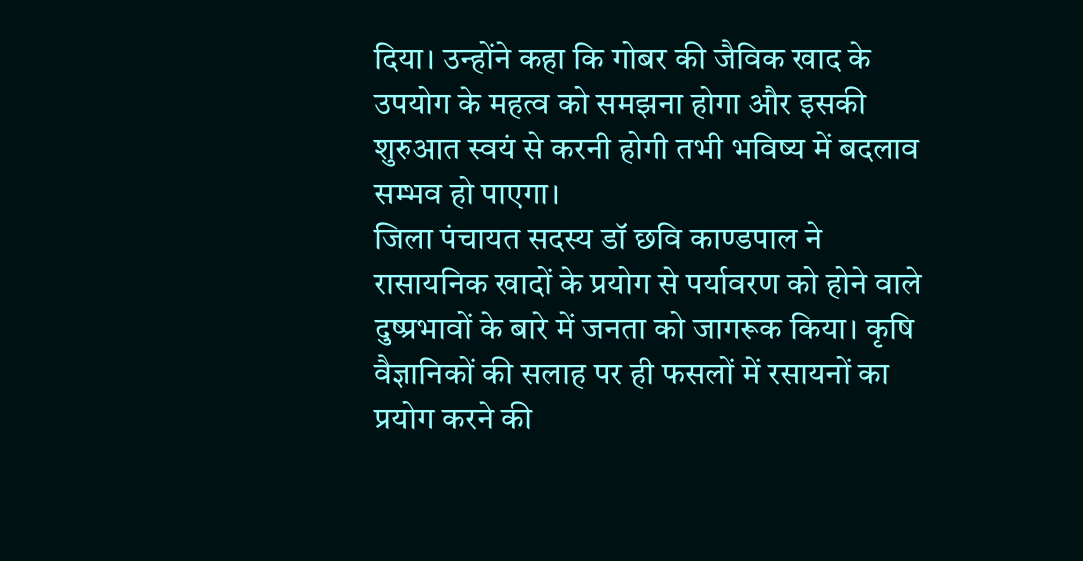दिया। उन्होंने कहा कि गोबर की जैविक खाद के उपयोग के महत्व को समझना होगा और इसकी शुरुआत स्वयं से करनी होगी तभी भविष्य में बदलाव सम्भव हो पाएगा।
जिला पंचायत सदस्य डॉ छवि काण्डपाल ने रासायनिक खादों के प्रयोग से पर्यावरण को होने वाले दुष्प्रभावों के बारे में जनता को जागरूक किया। कृषि वैज्ञानिकों की सलाह पर ही फसलों में रसायनों का प्रयोग करने की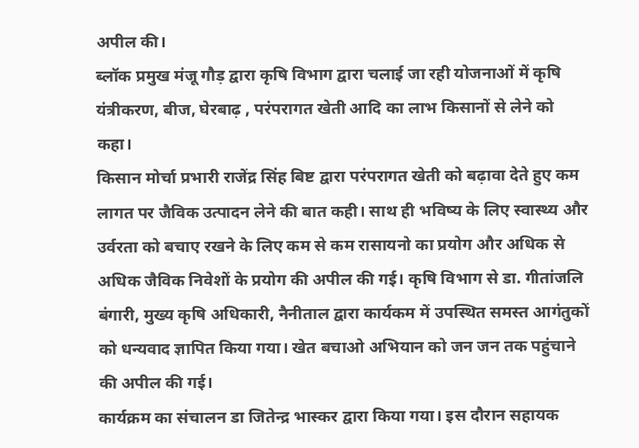अपील की।
ब्लॉक प्रमुख मंजू गौड़ द्वारा कृषि विभाग द्वारा चलाई जा रही योजनाओं में कृषि यंत्रीकरण, बीज, घेरबाढ़ , परंपरागत खेती आदि का लाभ किसानों से लेने को कहा।
किसान मोर्चा प्रभारी राजेंद्र सिंह बिष्ट द्वारा परंपरागत खेती को बढ़ावा देते हुए कम लागत पर जैविक उत्पादन लेने की बात कही। साथ ही भविष्य के लिए स्वास्थ्य और उर्वरता को बचाए रखने के लिए कम से कम रासायनो का प्रयोग और अधिक से अधिक जैविक निवेशों के प्रयोग की अपील की गई। कृषि विभाग से डा. गीतांजलि बंगारी, मुख्य कृषि अधिकारी, नैनीताल द्वारा कार्यकम में उपस्थित समस्त आगंतुकों को धन्यवाद ज्ञापित किया गया। खेत बचाओ अभियान को जन जन तक पहुंचाने की अपील की गई।
कार्यक्रम का संचालन डा जितेन्द्र भास्कर द्वारा किया गया। इस दौरान सहायक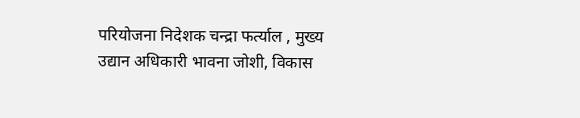परियोजना निदेशक चन्द्रा फर्त्याल , मुख्य उद्यान अधिकारी भावना जोशी, विकास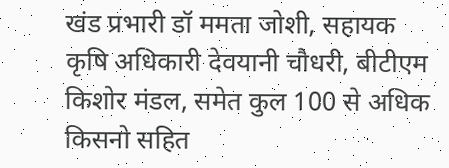खंड प्रभारी डॉ ममता जोशी, सहायक कृषि अधिकारी देवयानी चौधरी, बीटीएम किशोर मंडल, समेत कुल 100 से अधिक किसनो सहित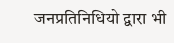जनप्रतिनिधियो द्वारा भी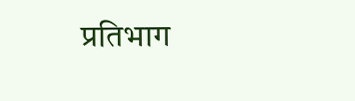प्रतिभाग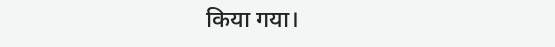किया गया।